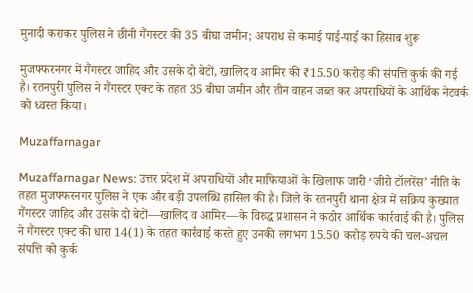मुनादी कराकर पुलिस ने छीनी गैंगस्टर की 35 बीघा जमीन; अपराध से कमाई पाई-पाई का हिसाब शुरू

मुजफ्फरनगर में गैंगस्टर जाहिद और उसके दो बेटों, खालिद व आमिर की ₹15.50 करोड़ की संपत्ति कुर्क की गई है। रतनपुरी पुलिस ने गैंगस्टर एक्ट के तहत 35 बीघा जमीन और तीन वाहन जब्त कर अपराधियों के आर्थिक नेटवर्क को ध्वस्त किया।

Muzaffarnagar

Muzaffarnagar News: उत्तर प्रदेश में अपराधियों और माफियाओं के खिलाफ जारी ‘जीरो टॉलरेंस’ नीति के तहत मुजफ्फरनगर पुलिस ने एक और बड़ी उपलब्धि हासिल की है। जिले के रतनपुरी थाना क्षेत्र में सक्रिय कुख्यात गैंगस्टर जाहिद और उसके दो बेटों—खालिद व आमिर—के विरुद्ध प्रशासन ने कठोर आर्थिक कार्रवाई की है। पुलिस ने गैंगस्टर एक्ट की धारा 14(1) के तहत कार्रवाई करते हुए उनकी लगभग 15.50 करोड़ रुपये की चल-अचल संपत्ति को कुर्क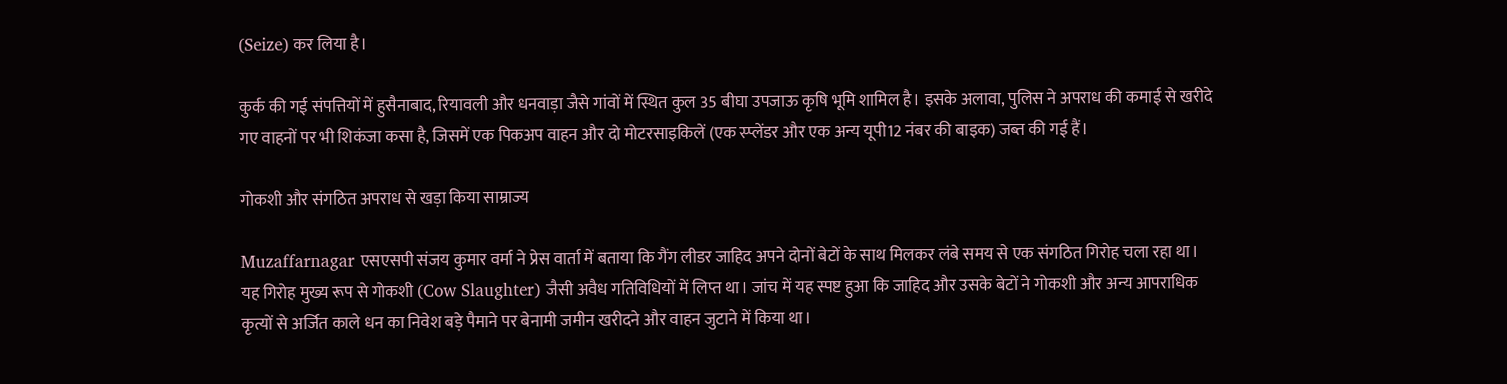(Seize) कर लिया है।

कुर्क की गई संपत्तियों में हुसैनाबाद, रियावली और धनवाड़ा जैसे गांवों में स्थित कुल 35 बीघा उपजाऊ कृषि भूमि शामिल है। इसके अलावा, पुलिस ने अपराध की कमाई से खरीदे गए वाहनों पर भी शिकंजा कसा है, जिसमें एक पिकअप वाहन और दो मोटरसाइकिलें (एक स्प्लेंडर और एक अन्य यूपी12 नंबर की बाइक) जब्त की गई हैं।

गोकशी और संगठित अपराध से खड़ा किया साम्राज्य

Muzaffarnagar एसएसपी संजय कुमार वर्मा ने प्रेस वार्ता में बताया कि गैंग लीडर जाहिद अपने दोनों बेटों के साथ मिलकर लंबे समय से एक संगठित गिरोह चला रहा था। यह गिरोह मुख्य रूप से गोकशी (Cow Slaughter) जैसी अवैध गतिविधियों में लिप्त था। जांच में यह स्पष्ट हुआ कि जाहिद और उसके बेटों ने गोकशी और अन्य आपराधिक कृत्यों से अर्जित काले धन का निवेश बड़े पैमाने पर बेनामी जमीन खरीदने और वाहन जुटाने में किया था।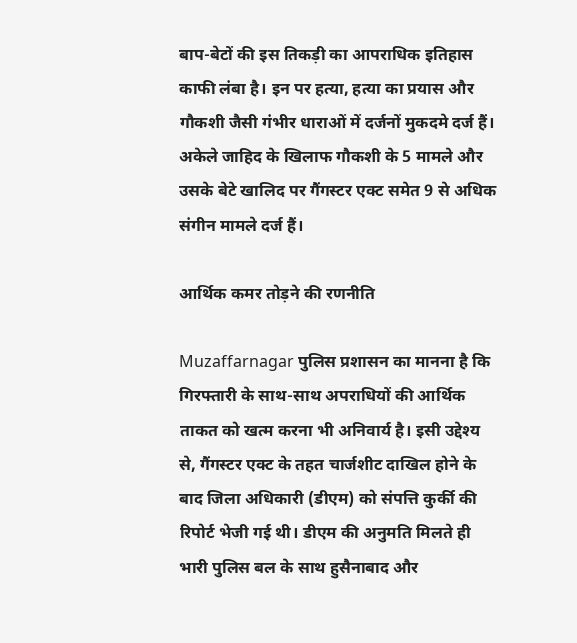बाप-बेटों की इस तिकड़ी का आपराधिक इतिहास काफी लंबा है। इन पर हत्या, हत्या का प्रयास और गौकशी जैसी गंभीर धाराओं में दर्जनों मुकदमे दर्ज हैं। अकेले जाहिद के खिलाफ गौकशी के 5 मामले और उसके बेटे खालिद पर गैंगस्टर एक्ट समेत 9 से अधिक संगीन मामले दर्ज हैं।

आर्थिक कमर तोड़ने की रणनीति

Muzaffarnagar पुलिस प्रशासन का मानना है कि गिरफ्तारी के साथ-साथ अपराधियों की आर्थिक ताकत को खत्म करना भी अनिवार्य है। इसी उद्देश्य से, गैंगस्टर एक्ट के तहत चार्जशीट दाखिल होने के बाद जिला अधिकारी (डीएम) को संपत्ति कुर्की की रिपोर्ट भेजी गई थी। डीएम की अनुमति मिलते ही भारी पुलिस बल के साथ हुसैनाबाद और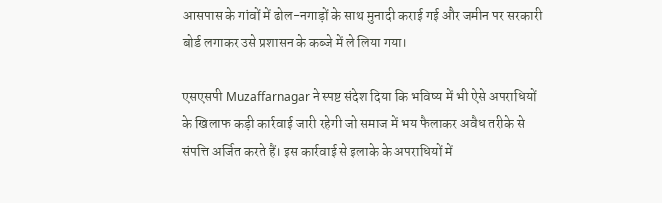आसपास के गांवों में ढोल-नगाड़ों के साथ मुनादी कराई गई और जमीन पर सरकारी बोर्ड लगाकर उसे प्रशासन के कब्जे में ले लिया गया।

एसएसपी Muzaffarnagar ने स्पष्ट संदेश दिया कि भविष्य में भी ऐसे अपराधियों के खिलाफ कड़ी कार्रवाई जारी रहेगी जो समाज में भय फैलाकर अवैध तरीके से संपत्ति अर्जित करते हैं। इस कार्रवाई से इलाके के अपराधियों में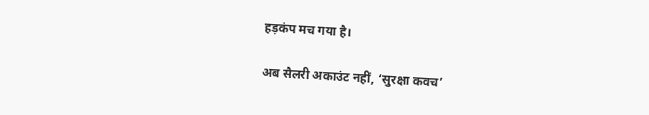हड़कंप मच गया है।

अब सैलरी अकाउंट नहीं, ‘सुरक्षा कवच’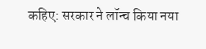कहिए: सरकार ने लॉन्च किया नया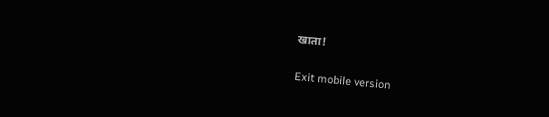खाता!

Exit mobile version